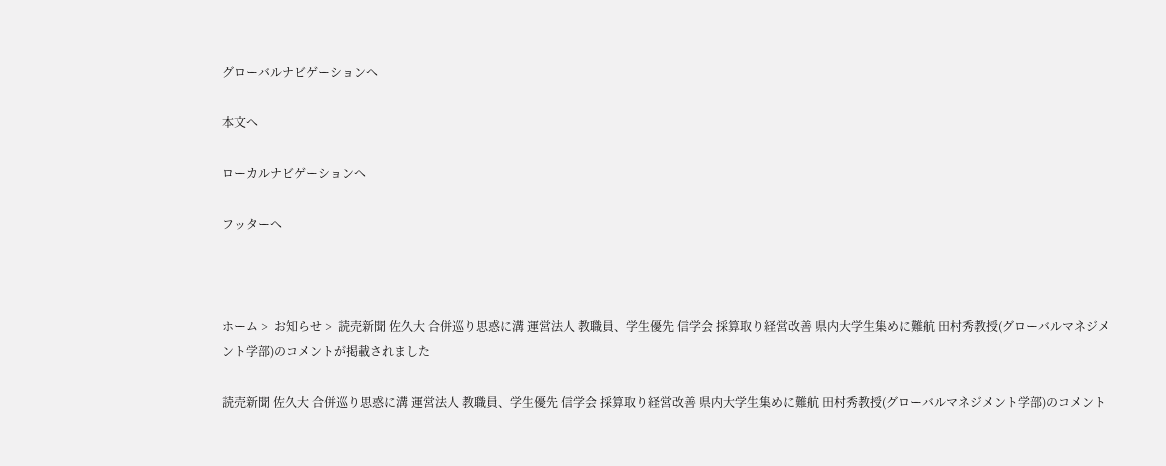グローバルナビゲーションへ

本文へ

ローカルナビゲーションへ

フッターへ



ホーム >  お知らせ >  読売新聞 佐久大 合併巡り思惑に溝 運営法人 教職員、学生優先 信学会 採算取り経営改善 県内大学生集めに難航 田村秀教授(グローバルマネジメント学部)のコメントが掲載されました

読売新聞 佐久大 合併巡り思惑に溝 運営法人 教職員、学生優先 信学会 採算取り経営改善 県内大学生集めに難航 田村秀教授(グローバルマネジメント学部)のコメント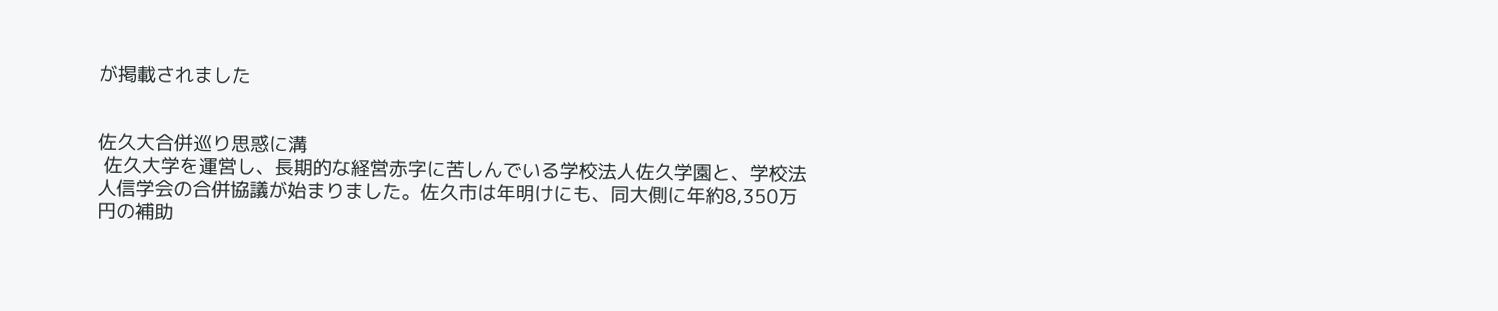が掲載されました


佐久大合併巡り思惑に溝
 佐久大学を運営し、長期的な経営赤字に苦しんでいる学校法人佐久学園と、学校法人信学会の合併協議が始まりました。佐久市は年明けにも、同大側に年約8,350万円の補助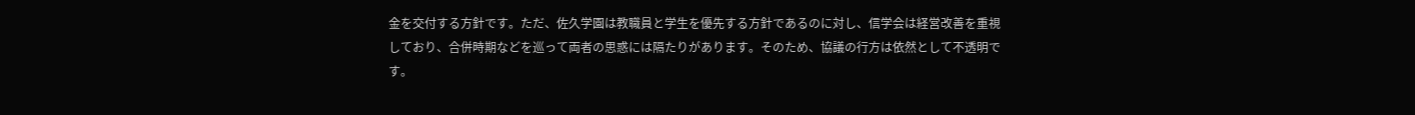金を交付する方針です。ただ、佐久学園は教職員と学生を優先する方針であるのに対し、信学会は経営改善を重視しており、合併時期などを巡って両者の思惑には隔たりがあります。そのため、協議の行方は依然として不透明です。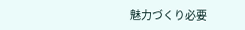魅力づくり必要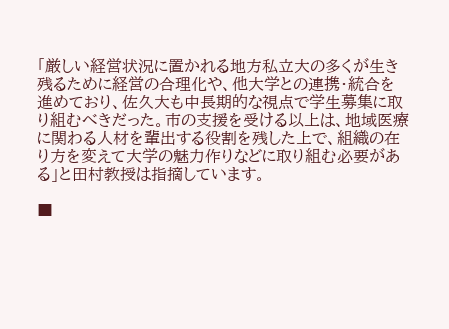「厳しい経営状況に置かれる地方私立大の多くが生き残るために経営の合理化や、他大学との連携・統合を進めており、佐久大も中長期的な視点で学生募集に取り組むべきだった。市の支援を受ける以上は、地域医療に関わる人材を輩出する役割を残した上で、組織の在り方を変えて大学の魅力作りなどに取り組む必要がある」と田村教授は指摘しています。

■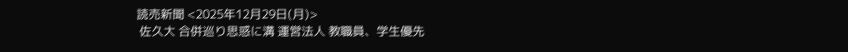読売新聞 <2025年12月29日(月)>
 佐久大 合併巡り思惑に溝 運営法人 教職員、学生優先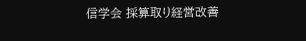信学会 採算取り経営改善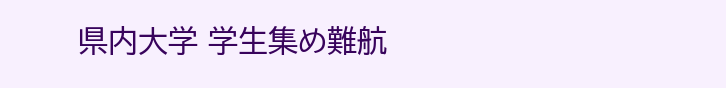県内大学 学生集め難航